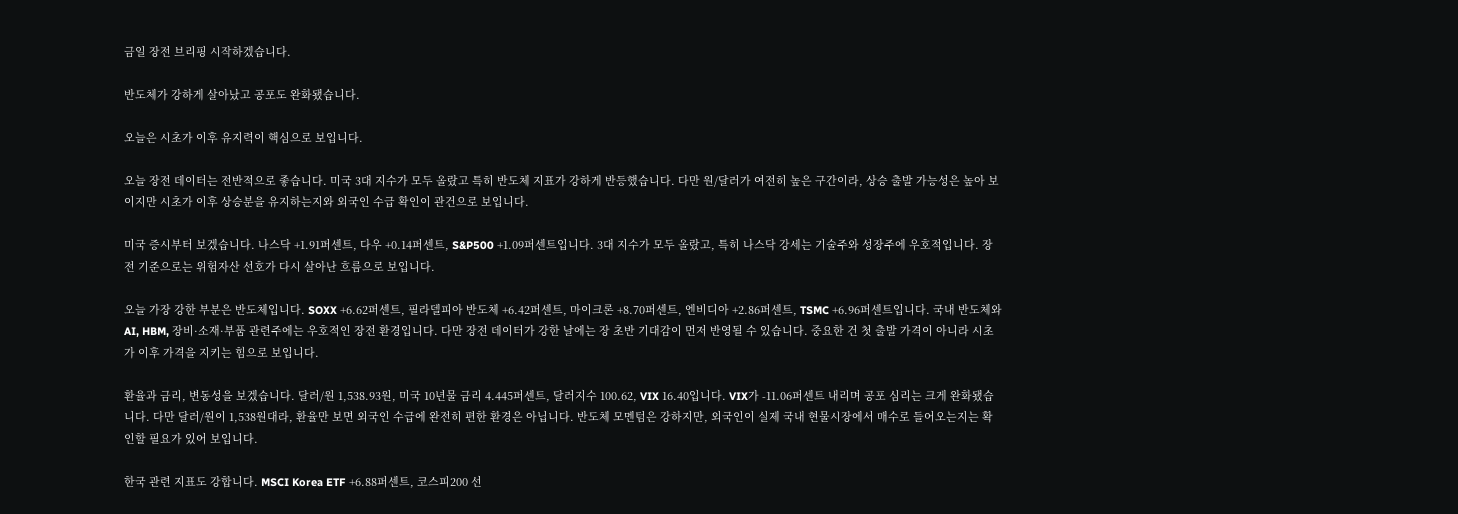금일 장전 브리핑 시작하겠습니다.

반도체가 강하게 살아났고 공포도 완화됐습니다.

오늘은 시초가 이후 유지력이 핵심으로 보입니다.

오늘 장전 데이터는 전반적으로 좋습니다. 미국 3대 지수가 모두 올랐고 특히 반도체 지표가 강하게 반등했습니다. 다만 원/달러가 여전히 높은 구간이라, 상승 출발 가능성은 높아 보이지만 시초가 이후 상승분을 유지하는지와 외국인 수급 확인이 관건으로 보입니다.

미국 증시부터 보겠습니다. 나스닥 +1.91퍼센트, 다우 +0.14퍼센트, S&P500 +1.09퍼센트입니다. 3대 지수가 모두 올랐고, 특히 나스닥 강세는 기술주와 성장주에 우호적입니다. 장전 기준으로는 위험자산 선호가 다시 살아난 흐름으로 보입니다.

오늘 가장 강한 부분은 반도체입니다. SOXX +6.62퍼센트, 필라델피아 반도체 +6.42퍼센트, 마이크론 +8.70퍼센트, 엔비디아 +2.86퍼센트, TSMC +6.96퍼센트입니다. 국내 반도체와 AI, HBM, 장비·소재·부품 관련주에는 우호적인 장전 환경입니다. 다만 장전 데이터가 강한 날에는 장 초반 기대감이 먼저 반영될 수 있습니다. 중요한 건 첫 출발 가격이 아니라 시초가 이후 가격을 지키는 힘으로 보입니다.

환율과 금리, 변동성을 보겠습니다. 달러/원 1,538.93원, 미국 10년물 금리 4.445퍼센트, 달러지수 100.62, VIX 16.40입니다. VIX가 -11.06퍼센트 내리며 공포 심리는 크게 완화됐습니다. 다만 달러/원이 1,538원대라, 환율만 보면 외국인 수급에 완전히 편한 환경은 아닙니다. 반도체 모멘텀은 강하지만, 외국인이 실제 국내 현물시장에서 매수로 들어오는지는 확인할 필요가 있어 보입니다.

한국 관련 지표도 강합니다. MSCI Korea ETF +6.88퍼센트, 코스피200 선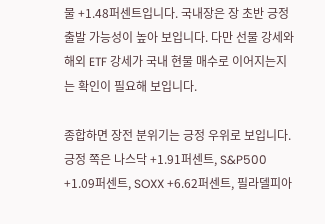물 +1.48퍼센트입니다. 국내장은 장 초반 긍정 출발 가능성이 높아 보입니다. 다만 선물 강세와 해외 ETF 강세가 국내 현물 매수로 이어지는지는 확인이 필요해 보입니다.

종합하면 장전 분위기는 긍정 우위로 보입니다. 긍정 쪽은 나스닥 +1.91퍼센트, S&P500 +1.09퍼센트, SOXX +6.62퍼센트, 필라델피아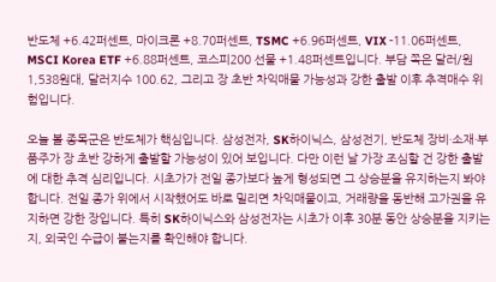반도체 +6.42퍼센트, 마이크론 +8.70퍼센트, TSMC +6.96퍼센트, VIX -11.06퍼센트, MSCI Korea ETF +6.88퍼센트, 코스피200 선물 +1.48퍼센트입니다. 부담 쪽은 달러/원 1,538원대, 달러지수 100.62, 그리고 장 초반 차익매물 가능성과 강한 출발 이후 추격매수 위험입니다.

오늘 볼 종목군은 반도체가 핵심입니다. 삼성전자, SK하이닉스, 삼성전기, 반도체 장비·소재·부품주가 장 초반 강하게 출발할 가능성이 있어 보입니다. 다만 이런 날 가장 조심할 건 강한 출발에 대한 추격 심리입니다. 시초가가 전일 종가보다 높게 형성되면 그 상승분을 유지하는지 봐야 합니다. 전일 종가 위에서 시작했어도 바로 밀리면 차익매물이고, 거래량을 동반해 고가권을 유지하면 강한 장입니다. 특히 SK하이닉스와 삼성전자는 시초가 이후 30분 동안 상승분을 지키는지, 외국인 수급이 붙는지를 확인해야 합니다.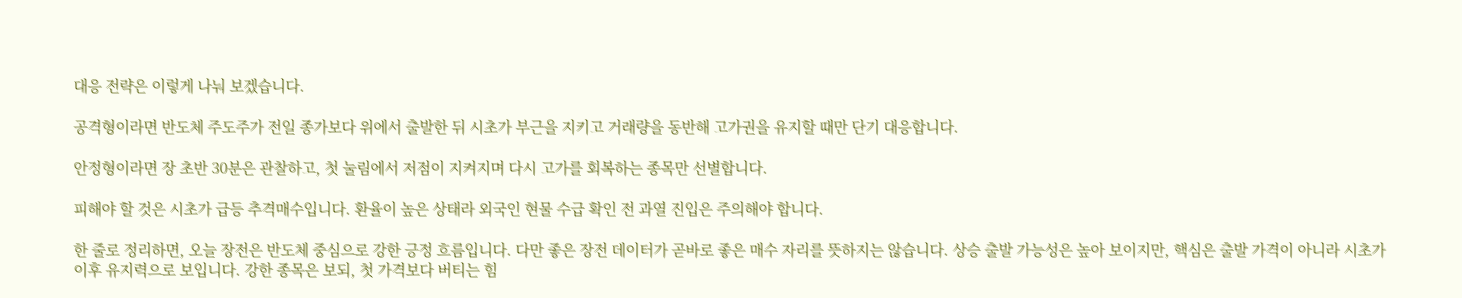대응 전략은 이렇게 나눠 보겠습니다.

공격형이라면 반도체 주도주가 전일 종가보다 위에서 출발한 뒤 시초가 부근을 지키고 거래량을 동반해 고가권을 유지할 때만 단기 대응합니다.

안정형이라면 장 초반 30분은 관찰하고, 첫 눌림에서 저점이 지켜지며 다시 고가를 회복하는 종목만 선별합니다.

피해야 할 것은 시초가 급등 추격매수입니다. 환율이 높은 상태라 외국인 현물 수급 확인 전 과열 진입은 주의해야 합니다.

한 줄로 정리하면, 오늘 장전은 반도체 중심으로 강한 긍정 흐름입니다. 다만 좋은 장전 데이터가 곧바로 좋은 매수 자리를 뜻하지는 않습니다. 상승 출발 가능성은 높아 보이지만, 핵심은 출발 가격이 아니라 시초가 이후 유지력으로 보입니다. 강한 종목은 보되, 첫 가격보다 버티는 힘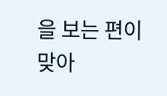을 보는 편이 맞아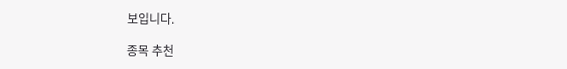보입니다.

종목 추천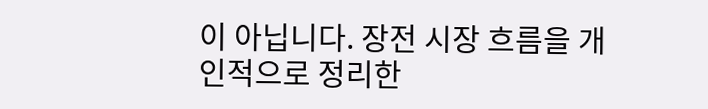이 아닙니다. 장전 시장 흐름을 개인적으로 정리한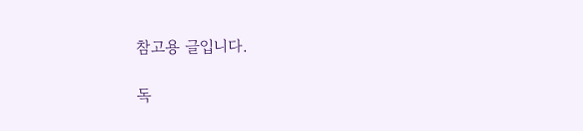참고용 글입니다.

독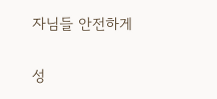자님들 안전하게

성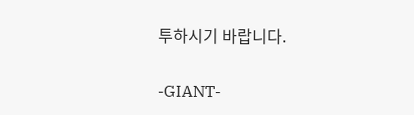투하시기 바랍니다.

-GIANT-